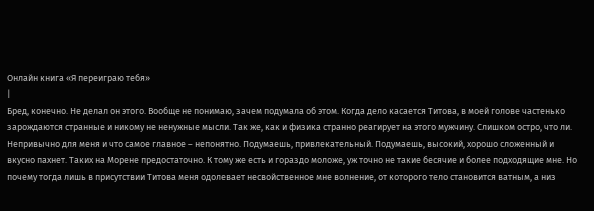Онлайн книга «Я переиграю тебя»
|
Бред, конечно. Не делал он этого. Вообще не понимаю, зачем подумала об этом. Когда дело касается Титова, в моей голове частенько зарождаются странные и никому не ненужные мысли. Так же, как и физика странно реагирует на этого мужчину. Слишком остро, что ли. Непривычно для меня и что самое главное – непонятно. Подумаешь, привлекательный. Подумаешь, высокий, хорошо сложенный и вкусно пахнет. Таких на Морене предостаточно. К тому же есть и гораздо моложе, уж точно не такие бесячие и более подходящие мне. Но почему тогда лишь в присутствии Титова меня одолевает несвойственное мне волнение, от которого тело становится ватным, а низ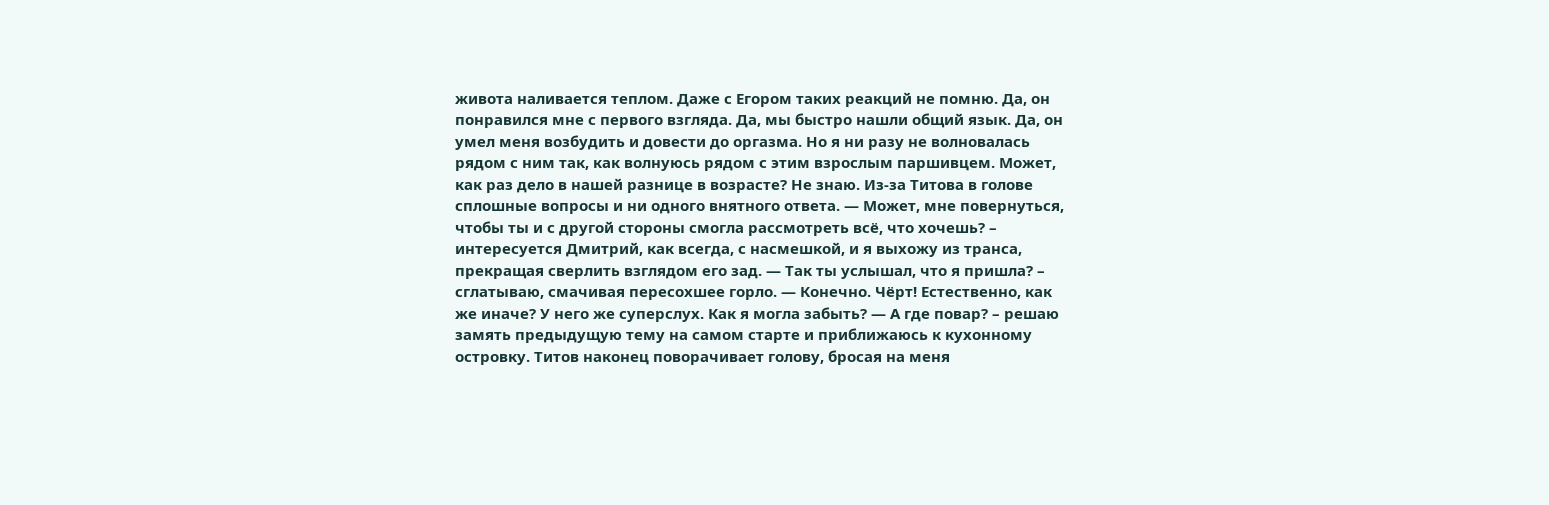живота наливается теплом. Даже с Егором таких реакций не помню. Да, он понравился мне с первого взгляда. Да, мы быстро нашли общий язык. Да, он умел меня возбудить и довести до оргазма. Но я ни разу не волновалась рядом с ним так, как волнуюсь рядом с этим взрослым паршивцем. Может, как раз дело в нашей разнице в возрасте? Не знаю. Из-за Титова в голове сплошные вопросы и ни одного внятного ответа. — Может, мне повернуться, чтобы ты и с другой стороны смогла рассмотреть всё, что хочешь? – интересуется Дмитрий, как всегда, с насмешкой, и я выхожу из транса, прекращая сверлить взглядом его зад. — Так ты услышал, что я пришла? – сглатываю, смачивая пересохшее горло. — Конечно. Чёрт! Естественно, как же иначе? У него же суперслух. Как я могла забыть? — А где повар? – решаю замять предыдущую тему на самом старте и приближаюсь к кухонному островку. Титов наконец поворачивает голову, бросая на меня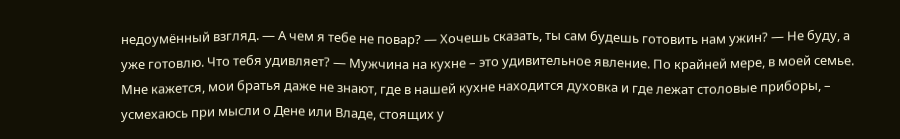недоумённый взгляд. — А чем я тебе не повар? — Хочешь сказать, ты сам будешь готовить нам ужин? — Не буду, а уже готовлю. Что тебя удивляет? — Мужчина на кухне – это удивительное явление. По крайней мере, в моей семье. Мне кажется, мои братья даже не знают, где в нашей кухне находится духовка и где лежат столовые приборы, – усмехаюсь при мысли о Дене или Владе, стоящих у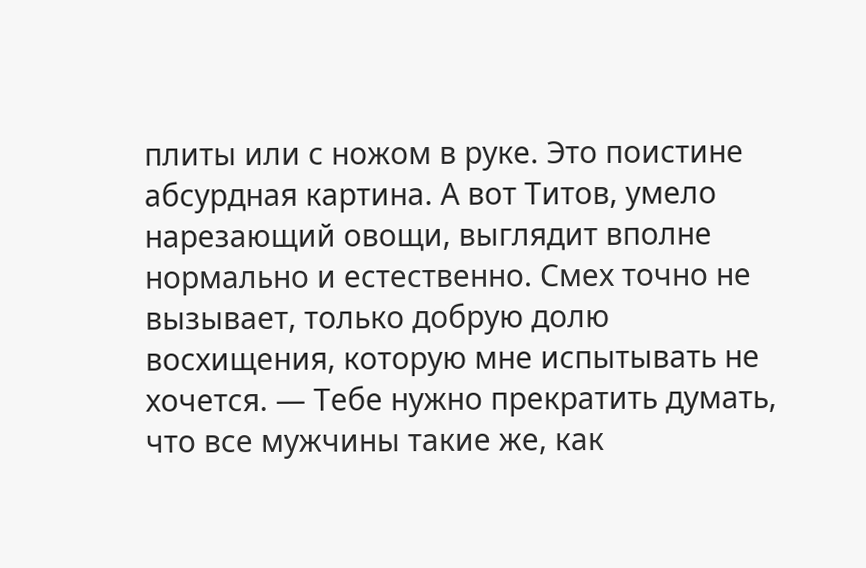плиты или с ножом в руке. Это поистине абсурдная картина. А вот Титов, умело нарезающий овощи, выглядит вполне нормально и естественно. Смех точно не вызывает, только добрую долю восхищения, которую мне испытывать не хочется. — Тебе нужно прекратить думать, что все мужчины такие же, как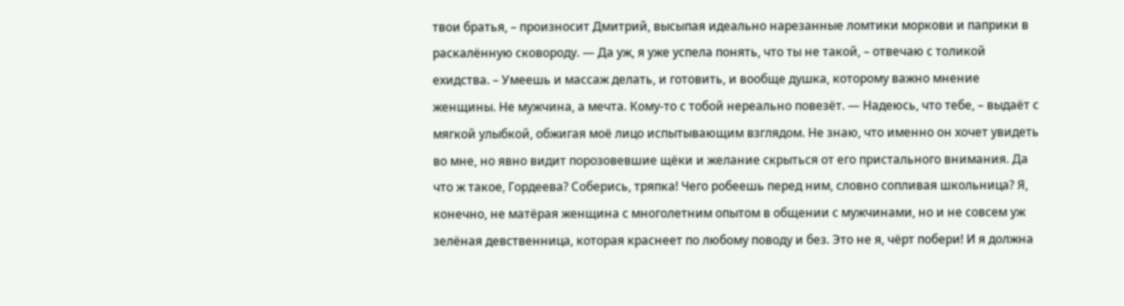твои братья, – произносит Дмитрий, высыпая идеально нарезанные ломтики моркови и паприки в раскалённую сковороду. — Да уж, я уже успела понять, что ты не такой, – отвечаю с толикой ехидства. – Умеешь и массаж делать, и готовить, и вообще душка, которому важно мнение женщины. Не мужчина, а мечта. Кому-то с тобой нереально повезёт. — Надеюсь, что тебе, – выдаёт с мягкой улыбкой, обжигая моё лицо испытывающим взглядом. Не знаю, что именно он хочет увидеть во мне, но явно видит порозовевшие щёки и желание скрыться от его пристального внимания. Да что ж такое, Гордеева? Соберись, тряпка! Чего робеешь перед ним, словно сопливая школьница? Я, конечно, не матёрая женщина с многолетним опытом в общении с мужчинами, но и не совсем уж зелёная девственница, которая краснеет по любому поводу и без. Это не я, чёрт побери! И я должна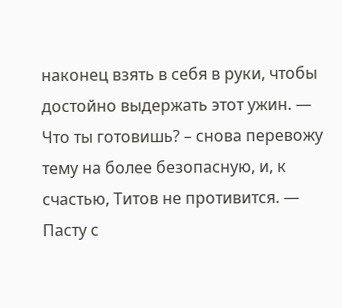наконец взять в себя в руки, чтобы достойно выдержать этот ужин. — Что ты готовишь? – снова перевожу тему на более безопасную, и, к счастью, Титов не противится. — Пасту с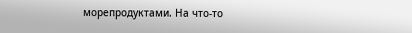морепродуктами. На что-то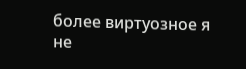более виртуозное я не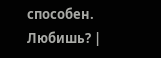способен. Любишь? |